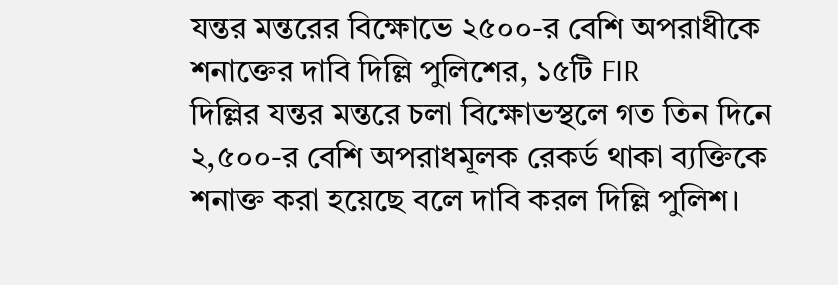যন্তর মন্তরের বিক্ষোভে ২৫০০-র বেশি অপরাধীকে শনাক্তের দাবি দিল্লি পুলিশের, ১৫টি FIR
দিল্লির যন্তর মন্তরে চলা বিক্ষোভস্থলে গত তিন দিনে ২,৫০০-র বেশি অপরাধমূলক রেকর্ড থাকা ব্যক্তিকে শনাক্ত করা হয়েছে বলে দাবি করল দিল্লি পুলিশ।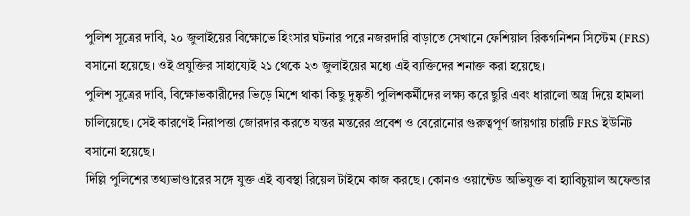পুলিশ সূত্রের দাবি, ২০ জুলাইয়ের বিক্ষোভে হিংসার ঘটনার পরে নজরদারি বাড়াতে সেখানে ফেশিয়াল রিকগনিশন সিস্টেম (FRS) বসানো হয়েছে। ওই প্রযুক্তির সাহায্যেই ২১ থেকে ২৩ জুলাইয়ের মধ্যে এই ব্যক্তিদের শনাক্ত করা হয়েছে।
পুলিশ সূত্রের দাবি, বিক্ষোভকারীদের ভিড়ে মিশে থাকা কিছু দুষ্কৃতী পুলিশকর্মীদের লক্ষ্য করে ছুরি এবং ধারালো অস্ত্র দিয়ে হামলা চালিয়েছে। সেই কারণেই নিরাপত্তা জোরদার করতে যন্তর মন্তরের প্রবেশ ও বেরোনোর গুরুত্বপূর্ণ জায়গায় চারটি FRS ইউনিট বসানো হয়েছে।
দিল্লি পুলিশের তথ্যভাণ্ডারের সঙ্গে যুক্ত এই ব্যবস্থা রিয়েল টাইমে কাজ করছে। কোনও ওয়ান্টেড অভিযুক্ত বা হ্যাবিচুয়াল অফেন্ডার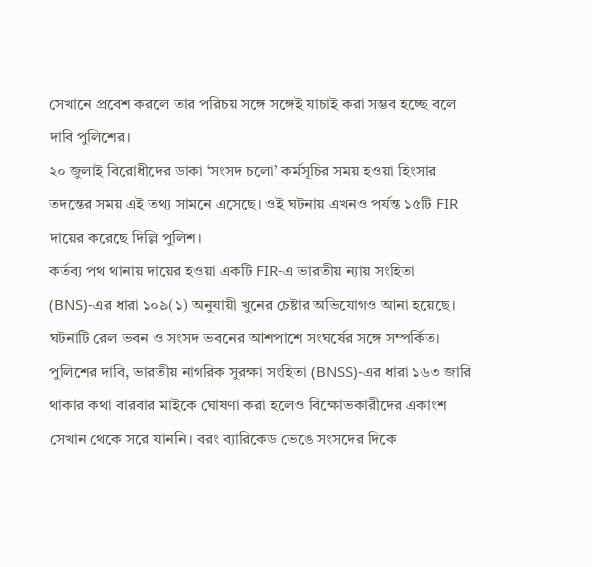সেখানে প্রবেশ করলে তার পরিচয় সঙ্গে সঙ্গেই যাচাই করা সম্ভব হচ্ছে বলে দাবি পুলিশের।
২০ জুলাই বিরোধীদের ডাকা ‘সংসদ চলো’ কর্মসূচির সময় হওয়া হিংসার তদন্তের সময় এই তথ্য সামনে এসেছে। ওই ঘটনায় এখনও পর্যন্ত ১৫টি FIR দায়ের করেছে দিল্লি পুলিশ।
কর্তব্য পথ থানায় দায়ের হওয়া একটি FIR-এ ভারতীয় ন্যায় সংহিতা (BNS)-এর ধারা ১০৯(১) অনুযায়ী খুনের চেষ্টার অভিযোগও আনা হয়েছে। ঘটনাটি রেল ভবন ও সংসদ ভবনের আশপাশে সংঘর্ষের সঙ্গে সম্পর্কিত।
পুলিশের দাবি, ভারতীয় নাগরিক সুরক্ষা সংহিতা (BNSS)-এর ধারা ১৬৩ জারি থাকার কথা বারবার মাইকে ঘোষণা করা হলেও বিক্ষোভকারীদের একাংশ সেখান থেকে সরে যাননি। বরং ব্যারিকেড ভেঙে সংসদের দিকে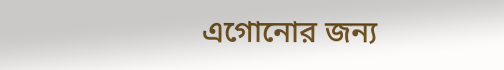এগোনোর জন্য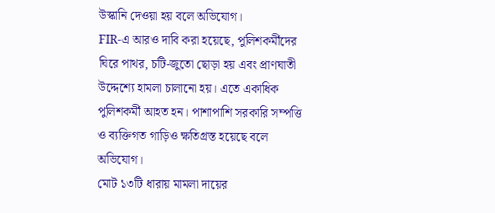উস্কানি দেওয়া হয় বলে অভিযোগ।
FIR-এ আরও দাবি করা হয়েছে, পুলিশকর্মীদের ঘিরে পাথর, চটি-জুতো ছোড়া হয় এবং প্রাণঘাতী উদ্দেশ্যে হামলা চালানো হয়। এতে একাধিক পুলিশকর্মী আহত হন। পাশাপাশি সরকারি সম্পত্তি ও ব্যক্তিগত গাড়িও ক্ষতিগ্রস্ত হয়েছে বলে অভিযোগ।
মোট ১৩টি ধারায় মামলা দায়ের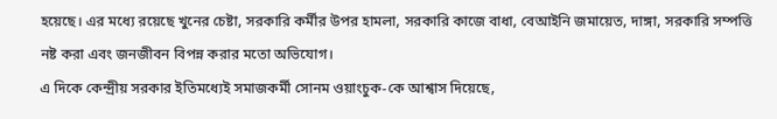হয়েছে। এর মধ্যে রয়েছে খুনের চেষ্টা, সরকারি কর্মীর উপর হামলা, সরকারি কাজে বাধা, বেআইনি জমায়েত, দাঙ্গা, সরকারি সম্পত্তি নষ্ট করা এবং জনজীবন বিপন্ন করার মতো অভিযোগ।
এ দিকে কেন্দ্রীয় সরকার ইতিমধ্যেই সমাজকর্মী সোনম ওয়াংচুক-কে আশ্বাস দিয়েছে,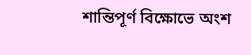শান্তিপূর্ণ বিক্ষোভে অংশ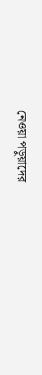নেওয়া পড়ুয়াদের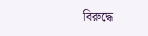বিরুদ্ধে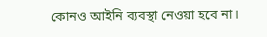কোনও আইনি ব্যবস্থা নেওয়া হবে না।